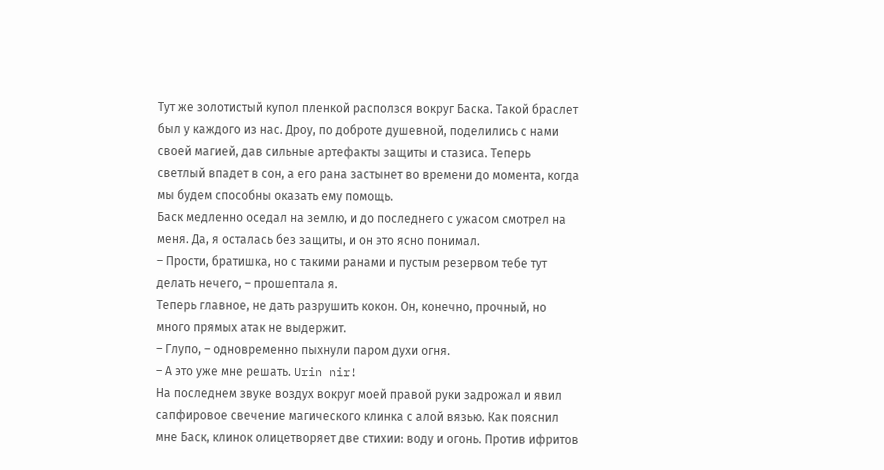Тут же золотистый купол пленкой расползся вокруг Баска. Такой браслет был у каждого из нас. Дроу, по доброте душевной, поделились с нами своей магией, дав сильные артефакты защиты и стазиса. Теперь светлый впадет в сон, а его рана застынет во времени до момента, когда мы будем способны оказать ему помощь.
Баск медленно оседал на землю, и до последнего с ужасом смотрел на меня. Да, я осталась без защиты, и он это ясно понимал.
– Прости, братишка, но с такими ранами и пустым резервом тебе тут делать нечего, – прошептала я.
Теперь главное, не дать разрушить кокон. Он, конечно, прочный, но много прямых атак не выдержит.
– Глупо, – одновременно пыхнули паром духи огня.
– А это уже мне решать. Urin nir!
На последнем звуке воздух вокруг моей правой руки задрожал и явил сапфировое свечение магического клинка с алой вязью. Как пояснил мне Баск, клинок олицетворяет две стихии: воду и огонь. Против ифритов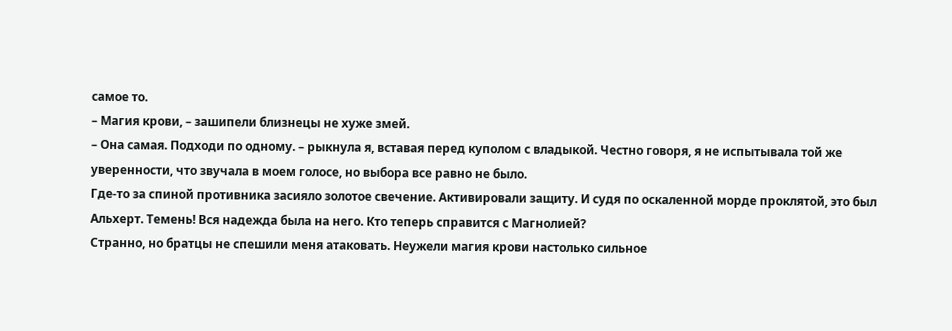самое то.
– Магия крови, – зашипели близнецы не хуже змей.
– Она самая. Подходи по одному. – рыкнула я, вставая перед куполом с владыкой. Честно говоря, я не испытывала той же уверенности, что звучала в моем голосе, но выбора все равно не было.
Где-то за спиной противника засияло золотое свечение. Активировали защиту. И судя по оскаленной морде проклятой, это был Альхерт. Темень! Вся надежда была на него. Кто теперь справится с Магнолией?
Странно, но братцы не спешили меня атаковать. Неужели магия крови настолько сильное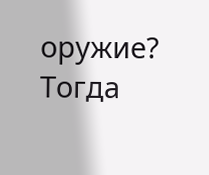оружие? Тогда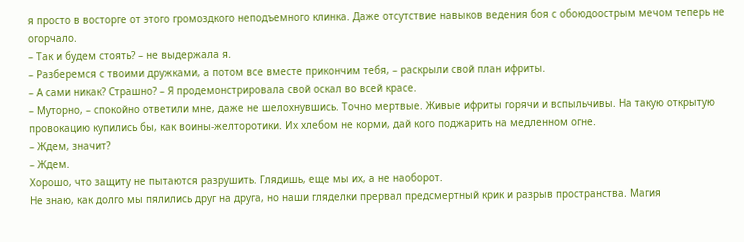я просто в восторге от этого громоздкого неподъемного клинка. Даже отсутствие навыков ведения боя с обоюдоострым мечом теперь не огорчало.
– Так и будем стоять? – не выдержала я.
– Разберемся с твоими дружками, а потом все вместе прикончим тебя, – раскрыли свой план ифриты.
– А сами никак? Страшно? – Я продемонстрировала свой оскал во всей красе.
– Муторно, – спокойно ответили мне, даже не шелохнувшись. Точно мертвые. Живые ифриты горячи и вспыльчивы. На такую открытую провокацию купились бы, как воины-желторотики. Их хлебом не корми, дай кого поджарить на медленном огне.
– Ждем, значит?
– Ждем.
Хорошо, что защиту не пытаются разрушить. Глядишь, еще мы их, а не наоборот.
Не знаю, как долго мы пялились друг на друга, но наши гляделки прервал предсмертный крик и разрыв пространства. Магия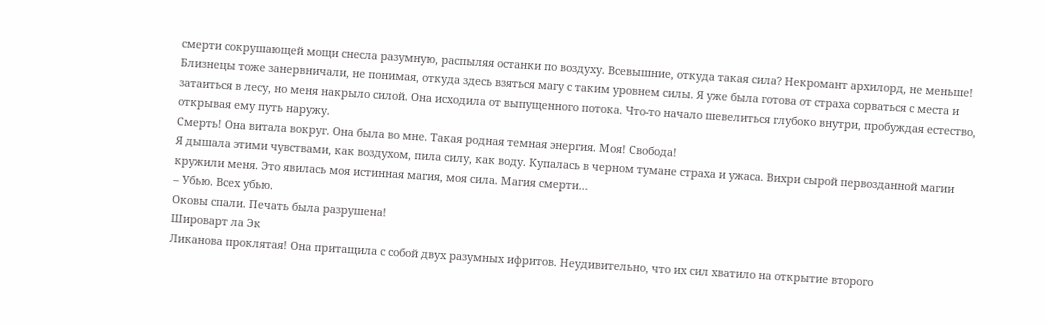смерти сокрушающей мощи снесла разумную, распыляя останки по воздуху. Всевышние, откуда такая сила? Некромант архилорд, не меньше!
Близнецы тоже занервничали, не понимая, откуда здесь взяться магу с таким уровнем силы. Я уже была готова от страха сорваться с места и затаиться в лесу, но меня накрыло силой. Она исходила от выпущенного потока. Что-то начало шевелиться глубоко внутри, пробуждая естество, открывая ему путь наружу.
Смерть! Она витала вокруг. Она была во мне. Такая родная темная энергия. Моя! Свобода!
Я дышала этими чувствами, как воздухом, пила силу, как воду. Купалась в черном тумане страха и ужаса. Вихри сырой первозданной магии кружили меня. Это явилась моя истинная магия, моя сила. Магия смерти…
– Убью. Всех убью.
Оковы спали. Печать была разрушена!
Широварт ла Эк
Ликанова проклятая! Она притащила с собой двух разумных ифритов. Неудивительно, что их сил хватило на открытие второго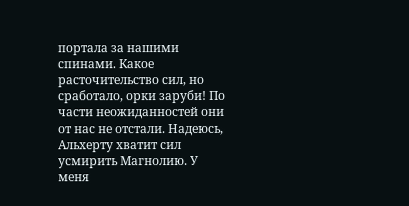портала за нашими спинами. Какое расточительство сил, но сработало, орки заруби! По части неожиданностей они от нас не отстали. Надеюсь, Альхерту хватит сил усмирить Магнолию. У меня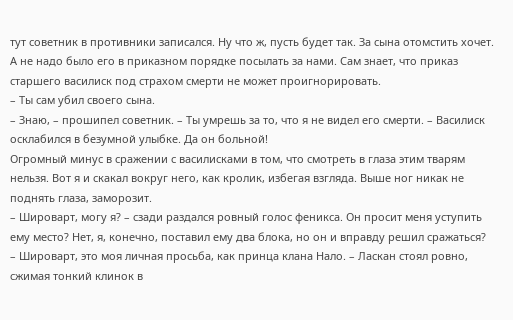тут советник в противники записался. Ну что ж, пусть будет так. За сына отомстить хочет. А не надо было его в приказном порядке посылать за нами. Сам знает, что приказ старшего василиск под страхом смерти не может проигнорировать.
– Ты сам убил своего сына.
– Знаю, – прошипел советник. – Ты умрешь за то, что я не видел его смерти. – Василиск осклабился в безумной улыбке. Да он больной!
Огромный минус в сражении с василисками в том, что смотреть в глаза этим тварям нельзя. Вот я и скакал вокруг него, как кролик, избегая взгляда. Выше ног никак не поднять глаза, заморозит.
– Широварт, могу я? – сзади раздался ровный голос феникса. Он просит меня уступить ему место? Нет, я, конечно, поставил ему два блока, но он и вправду решил сражаться?
– Широварт, это моя личная просьба, как принца клана Нало. – Ласкан стоял ровно, сжимая тонкий клинок в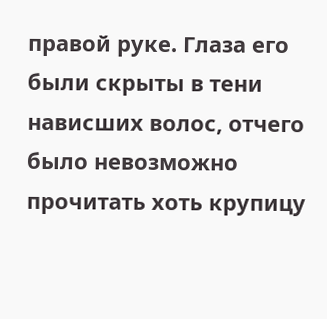правой руке. Глаза его были скрыты в тени нависших волос, отчего было невозможно прочитать хоть крупицу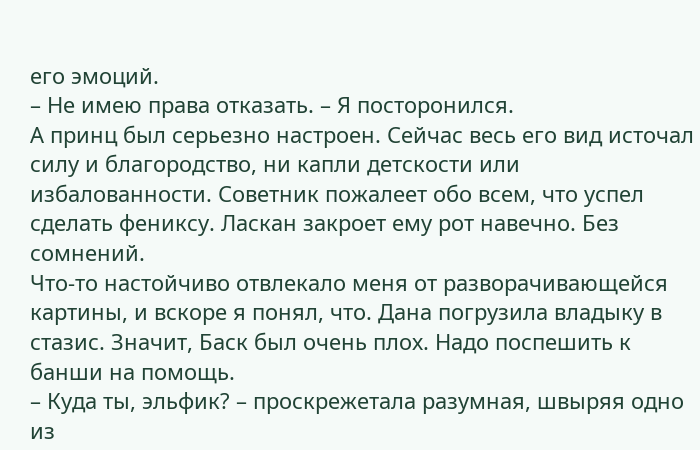его эмоций.
– Не имею права отказать. – Я посторонился.
А принц был серьезно настроен. Сейчас весь его вид источал силу и благородство, ни капли детскости или избалованности. Советник пожалеет обо всем, что успел сделать фениксу. Ласкан закроет ему рот навечно. Без сомнений.
Что-то настойчиво отвлекало меня от разворачивающейся картины, и вскоре я понял, что. Дана погрузила владыку в стазис. Значит, Баск был очень плох. Надо поспешить к банши на помощь.
– Куда ты, эльфик? – проскрежетала разумная, швыряя одно из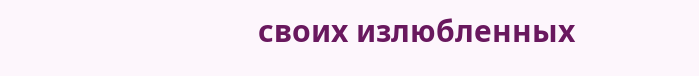своих излюбленных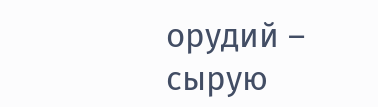орудий – сырую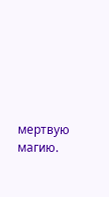мертвую магию.